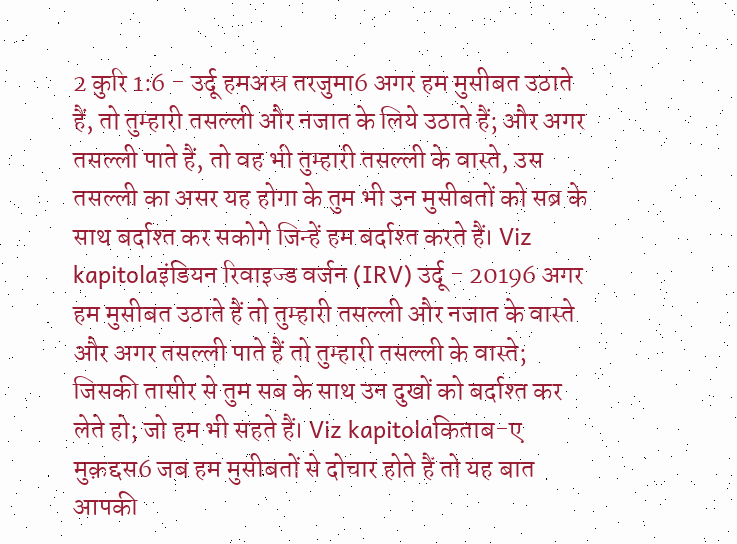2 कुरि 1:6 - उर्दू हमअस्र तरजुमा6 अगर हम मुसीबत उठाते हैं, तो तुम्हारी तसल्ली और नजात के लिये उठाते हैं; और अगर तसल्ली पाते हैं, तो वह भी तुम्हारी तसल्ली के वास्ते, उस तसल्ली का असर यह होगा के तुम भी उन मुसीबतों को सब्र के साथ बर्दाश्त कर सकोगे जिन्हें हम बर्दाश्त करते हैं। Viz kapitolaइंडियन रिवाइज्ड वर्जन (IRV) उर्दू - 20196 अगर हम मुसीबत उठाते हैं तो तुम्हारी तसल्ली और नजात के वास्ते और अगर तसल्ली पाते हैं तो तुम्हारी तसल्ली के वास्ते; जिसकी तासीर से तुम सब के साथ उन दुखों को बर्दाश्त कर लेते हो; जो हम भी सहते हैं। Viz kapitolaकिताब-ए मुक़द्दस6 जब हम मुसीबतों से दोचार होते हैं तो यह बात आपकी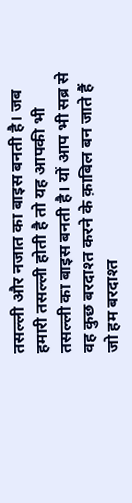तसल्ली और नजात का बाइस बनती है। जब हमारी तसल्ली होती है तो यह आपकी भी तसल्ली का बाइस बनती है। यों आप भी सब्र से वह कुछ बरदाश्त करने के क़ाबिल बन जाते हैं जो हम बरदाश्त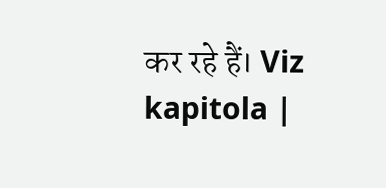कर रहे हैं। Viz kapitola |